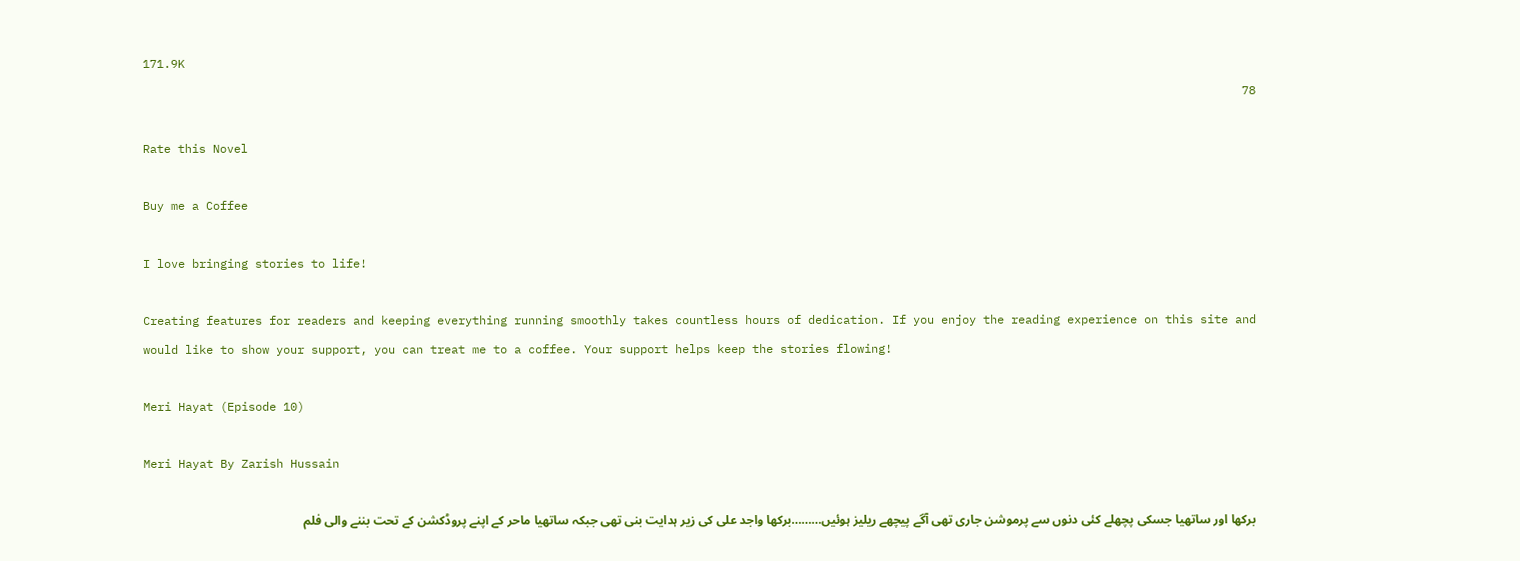171.9K
78

Rate this Novel

Buy me a Coffee

I love bringing stories to life!

Creating features for readers and keeping everything running smoothly takes countless hours of dedication. If you enjoy the reading experience on this site and would like to show your support, you can treat me to a coffee. Your support helps keep the stories flowing!

Meri Hayat (Episode 10)

Meri Hayat By Zarish Hussain

برکھا اور ساتھیا جسکی پچھلے کئی دنوں سے پرموشن جاری تھی آگے پیچھے ریلیز ہوئیں………برکھا واجد علی کی زیر ہدایت بنی تھی جبکہ ساتھیا ماحر کے اپنے پروڈکشن کے تحت بننے والی فلم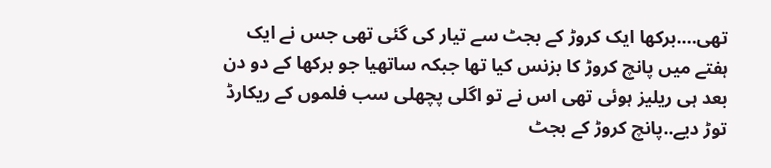تھی….برکھا ایک کروڑ کے بجٹ سے تیار کی گئی تھی جس نے ایک ہفتے میں پانچ کروڑ کا بزنس کیا تھا جبکہ ساتھیا جو برکھا کے دو دن بعد ہی ریلیز ہوئی تھی اس نے تو اگلی پچھلی سب فلموں کے ریکارڈ توڑ دیے..پانچ کروڑ کے بجٹ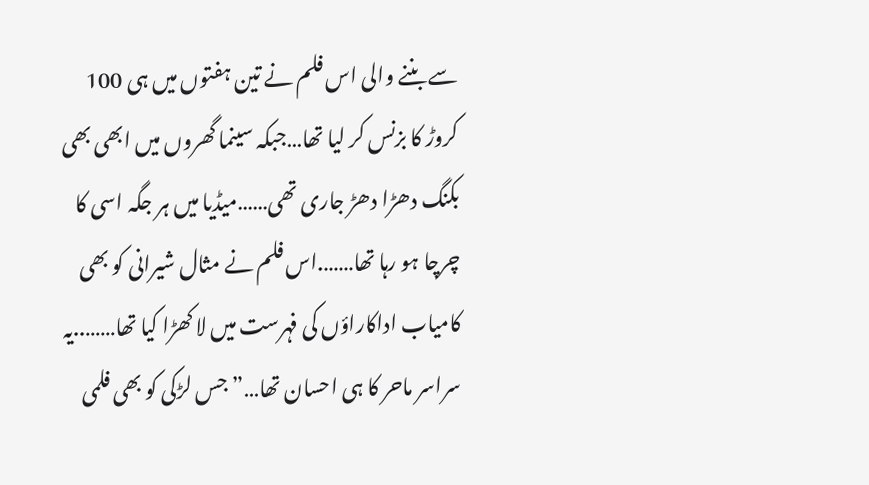سے بننے والی اس فلم نے تین ہفتوں میں ہی 100 کروڑ کا بزنس کر لیا تھا…جبکہ سینما گھروں میں ابھی بھی بکنگ دھڑا دھڑ جاری تھی……میڈیا میں ہر جگہ اسی کا چرچا ہو رہا تھا…….اس فلم نے مثال شیرانی کو بھی کامیاب اداکاراؤں کی فہرست میں لا کھڑا کیا تھا……..یہ سراسر ماحر کا ہی احسان تھا…”جس لڑکی کو بھی فلمی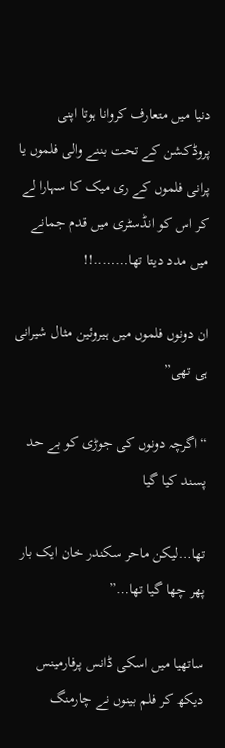دنیا میں متعارف کروانا ہوتا اپنی پروڈکشن کے تحت بننے والی فلموں یا پرانی فلموں کے ری میک کا سہارا لے کر اس کو انڈسٹری میں قدم جمانے میں مدد دیتا تھا……..!!

ان دونوں فلموں میں ہیروئین مثال شیرانی ہی تھی”

“اگرچہ دونوں کی جوڑی کو بے حد پسند کیا گیا

تھا…لیکن ماحر سکندر خان ایک بار پھر چھا گیا تھا…”

ساتھیا میں اسکی ڈانس پرفارمینس دیکھ کر فلم بینوں نے چارمنگ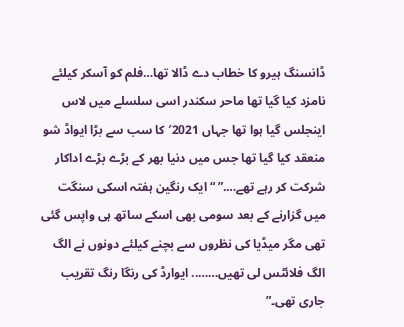ڈانسنگ ہیرو کا خطاب دے ڈالا تھا…فلم کو آسکر کیلئے نامزد کیا گیا تھا ماحر سکندر اسی سلسلے میں لاس اینجلس گیا ہوا تھا جہاں 2021′ کا سب سے بڑا ایواڈ شو منعقد کیا گیا تھا جس میں دنیا بھر کے بڑے بڑے اداکار شرکت کر رہے تھے….” “ایک رنگین ہفتہ اسکی سنگت میں گزارنے کے بعد سومی بھی اسکے ساتھ ہی واپس گئی تھی مگر میڈیا کی نظروں سے بچنے کیلئے دونوں نے الگ الگ فلائٹس لی تھیں…….. ایوارڈ کی رنگا رنگ تقریب جاری تھی۔”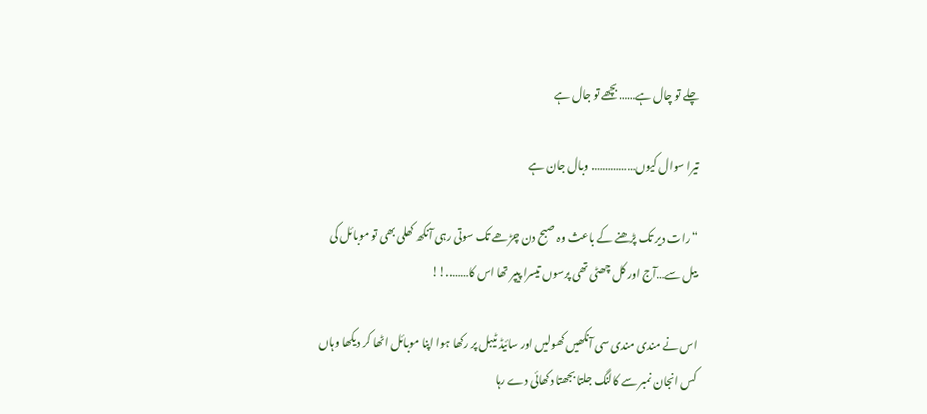چلے تو چال ہے……بچھے تو جال ہے

تیرا سوال کیوں……………. وبال جان ہے

“رات دیر تک پڑھنے کے باعث وہ صبح دن چڑھے تک سوتی رہی آنکھ کھلی بھی تو موبائل کی بیل سے…آج اور کل چھٹی تھی پرسوں تیسرا پیپر تھا اس کا……..!!

اس نے مندی مندی سی آنکھیں کھولیں اور سائیڈ ٹیبل پر رکھا ہوا اپنا موبائل اٹھا کر دیکھا وہاں کس انجان نمبر سے کالنگ جلتا بجھتا دکھائی دے رہا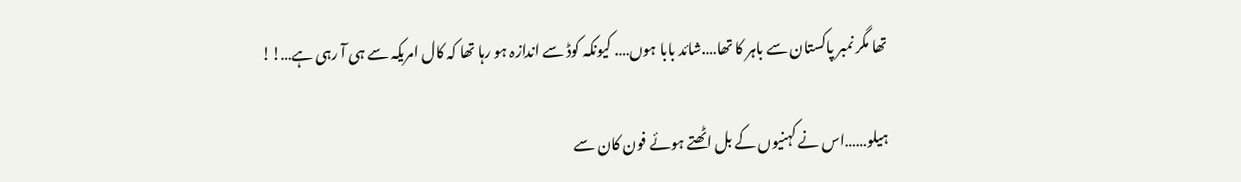تھا مگر نمبر پاکستان سے باہر کا تھا….شائد بابا ہوں…. کیونکہ کوڈ سے اندازہ ہو رہا تھا کہ کال امریکہ سے ہی آ رہی ہے…!!

ہیلو……اس نے کہنیوں کے بل اٹھتے ہوئے فون کان سے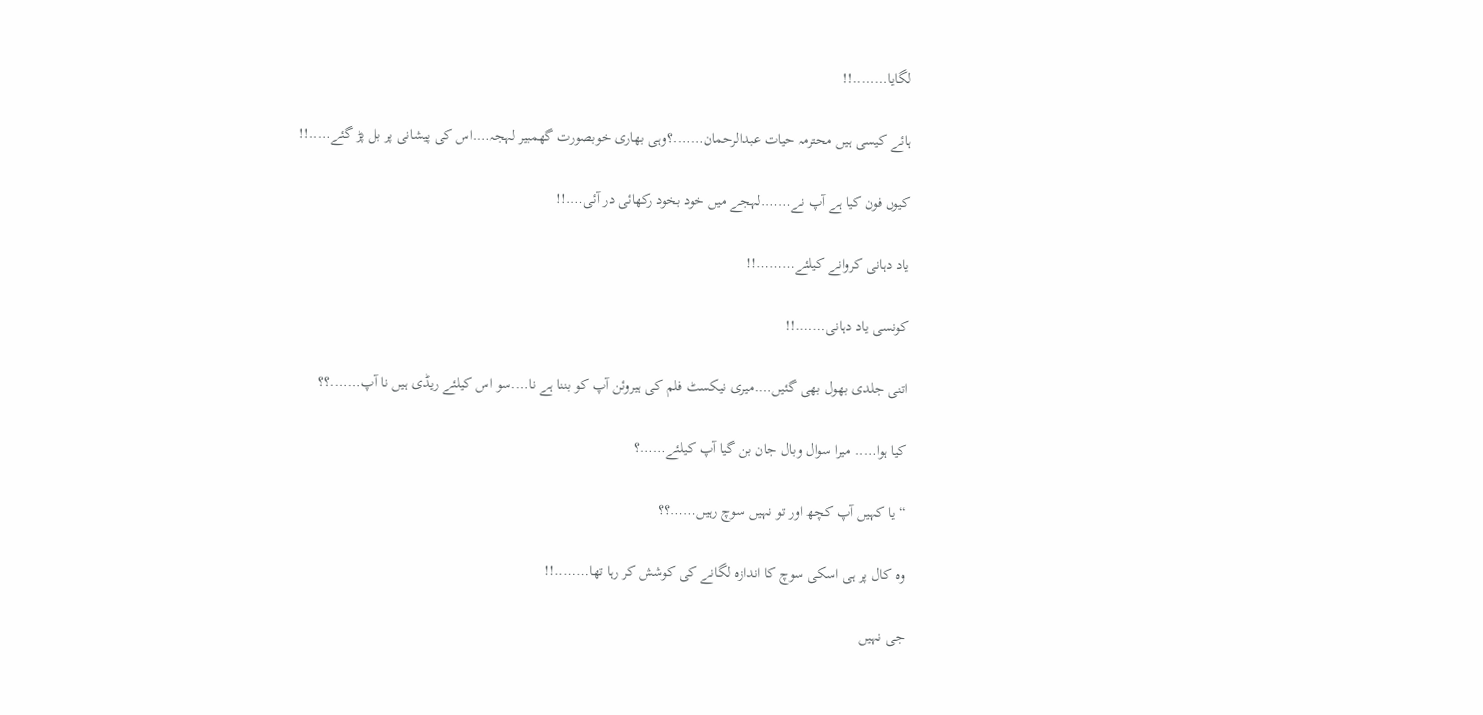لگایا……..!!

ہائے کیسی ہیں محترمہ حیات عبدالرحمان…….؟وہی بھاری خوبصورت گھمبیر لہجہ….اس کی پیشانی پر بل پڑ گئے…..!!

کیوں فون کیا ہے آپ نے…….لہجے میں خود بخود رکھائی در آئی….!!

یاد دہانی کروانے کیلئے………!!

کونسی یاد دہانی…….!!

اتنی جلدی بھول بھی گئیں….میری نیکسٹ فلم کی ہیروئن آپ کو بننا ہے نا….سو اس کیلئے ریڈی ہیں نا آپ…….؟؟

کیا ہوا….. میرا سوال وبال جان بن گیا آپ کیلئے……؟

“یا کہیں آپ کچھ اور تو نہیں سوچ رہیں……؟؟

وہ کال پر ہی اسکی سوچ کا اندازہ لگانے کی کوشش کر رہا تھا……..!!

جی نہیں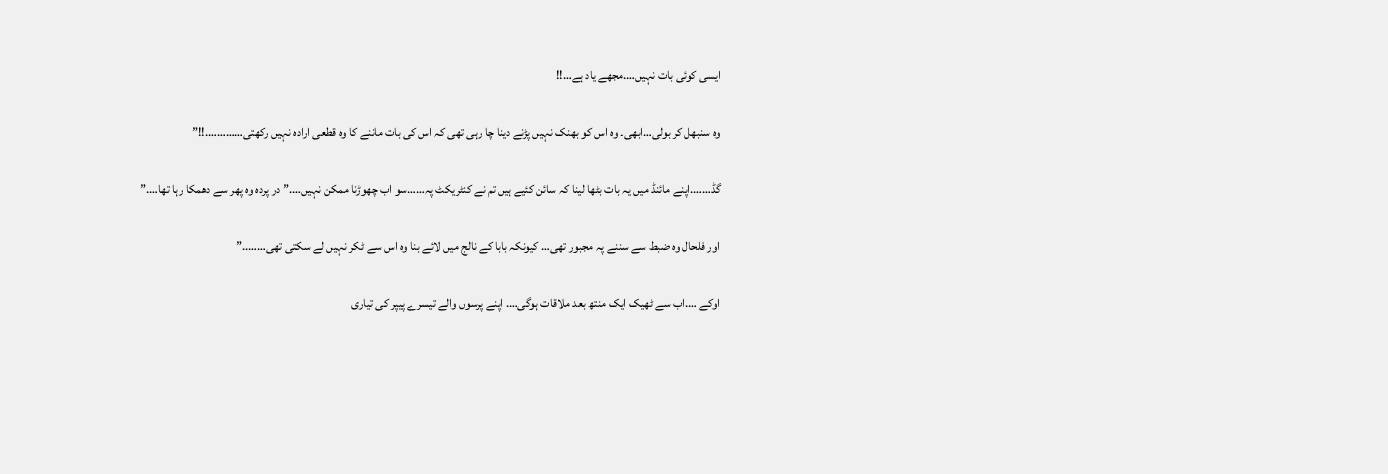ایسی کوئی بات نہیں….مجھے یاد ہے…!!

وہ سنبھل کر بولی…ابھی۔ وہ اس کو بھنک نہیں پڑنے دینا چا رہی تھی کہ اس کی بات ماننے کا وہ قطعی ارادہ نہیں رکھتی………….!!”

گڈ…….اپنے مائنڈ میں یہ بات بٹھا لینا کہ سائن کئیے ہیں تم نے کنٹریکٹ پہ……سو اب چھوڑنا ممکن نہیں….”در پردہ وہ پھر سے دھمکا رہا تھا….”

اور فلحال وہ ضبط سے سننے پہ مجبور تھی… کیونکہ بابا کے نالج میں لائے بنا وہ اس سے ٹکر نہیں لے سکتی تھی……..”

اوکے ….اب سے ٹھیک ایک منتھ بعد ملاقات ہوگی…. اپنے پرسوں والے تیسرے پیپر کی تیاری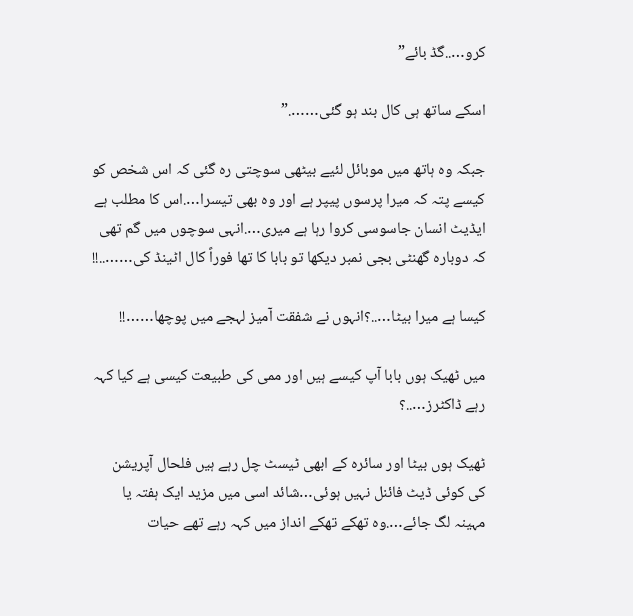کرو…..گڈ بائے”

اسکے ساتھ ہی کال بند ہو گئی…….”

جبکہ وہ ہاتھ میں موبائل لئیے بیٹھی سوچتی رہ گئی کہ اس شخص کو کیسے پتہ کہ میرا پرسوں پیپر ہے اور وہ بھی تیسرا….اس کا مطلب ہے ایڈیٹ انسان جاسوسی کروا رہا ہے میری….انہی سوچوں میں گم تھی کہ دوبارہ گھنٹی بجی نمبر دیکھا تو بابا کا تھا فوراً کال اٹینڈ کی……..!!

کیسا ہے میرا بیٹا…..؟انہوں نے شفقت آمیز لہجے میں پوچھا……!!

میں ٹھیک ہوں بابا آپ کیسے ہیں اور ممی کی طبیعت کیسی ہے کیا کہہ رہے ڈاکٹرز…..؟

ٹھیک ہوں بیٹا اور سائرہ کے ابھی ٹیسٹ چل رہے ہیں فلحال آپریشن کی کوئی ڈیٹ فائنل نہیں ہوئی…شائد اسی میں مزید ایک ہفتہ یا مہینہ لگ جائے….وہ تھکے تھکے انداز میں کہہ رہے تھے حیات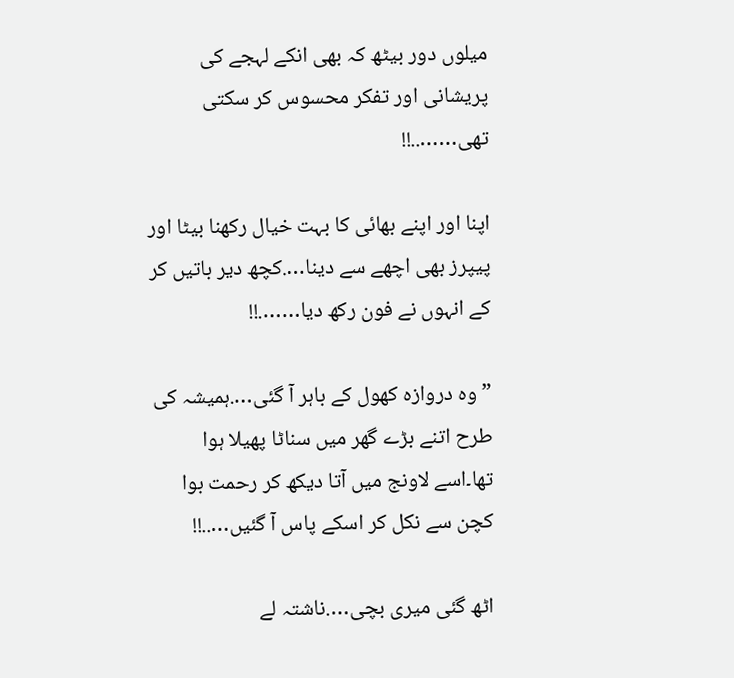میلوں دور بیٹھ کہ بھی انکے لہجے کی پریشانی اور تفکر محسوس کر سکتی تھی……..!!

اپنا اور اپنے بھائی کا بہت خیال رکھنا بیٹا اور پیپرز بھی اچھے سے دینا….کچھ دیر باتیں کر کے انہوں نے فون رکھ دیا…….!!

” وہ دروازہ کھول کے باہر آ گئی….ہمیشہ کی طرح اتنے بڑے گھر میں سناٹا پھیلا ہوا تھا۔اسے لاونج میں آتا دیکھ کر رحمت بوا کچن سے نکل کر اسکے پاس آ گئیں…..!!

اٹھ گئی میری بچی….ناشتہ لے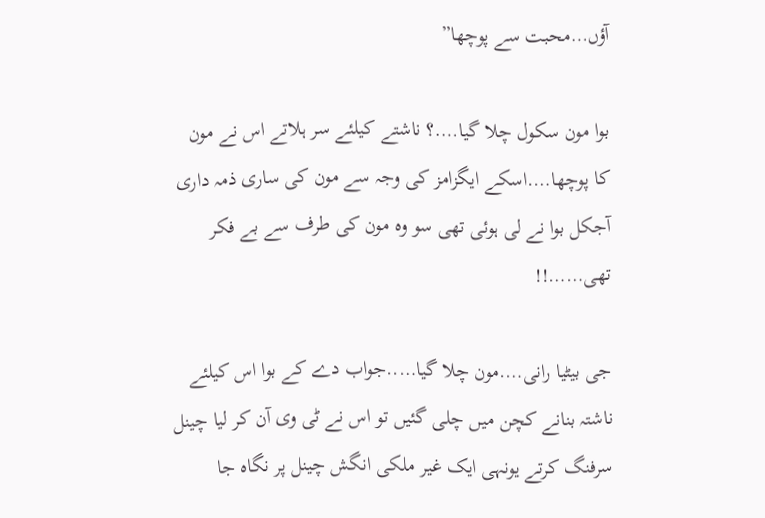آؤں…محبت سے پوچھا”

بوا مون سکول چلا گیا….؟ ناشتے کیلئے سر ہلاتے اس نے مون کا پوچھا….اسکے ایگزامز کی وجہ سے مون کی ساری ذمہ داری آجکل بوا نے لی ہوئی تھی سو وہ مون کی طرف سے بے فکر تھی……!!

جی بیٹیا رانی….مون چلا گیا…..جواب دے کے بوا اس کیلئے ناشتہ بنانے کچن میں چلی گئیں تو اس نے ٹی وی آن کر لیا چینل سرفنگ کرتے یونہی ایک غیر ملکی انگش چینل پر نگاہ جا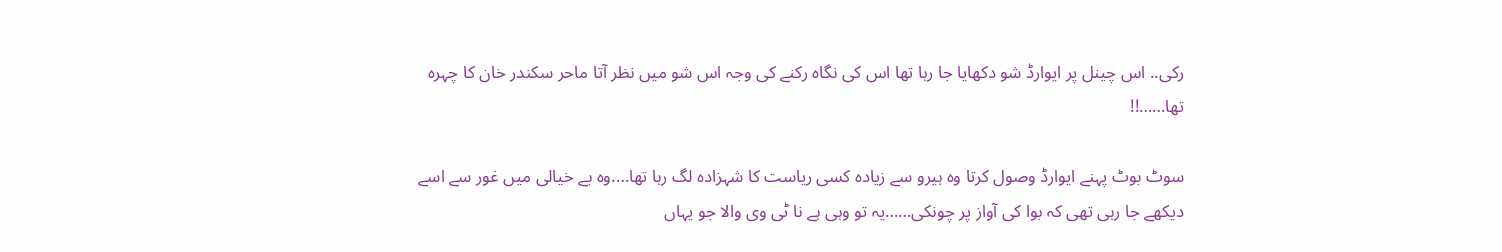رکی.. اس چینل پر ایوارڈ شو دکھایا جا رہا تھا اس کی نگاہ رکنے کی وجہ اس شو میں نظر آتا ماحر سکندر خان کا چہرہ تھا……!!

سوٹ بوٹ پہنے ایوارڈ وصول کرتا وہ ہیرو سے زیادہ کسی ریاست کا شہزادہ لگ رہا تھا….وہ بے خیالی میں غور سے اسے دیکھے جا رہی تھی کہ بوا کی آواز پر چونکی……یہ تو وہی ہے نا ٹی وی والا جو یہاں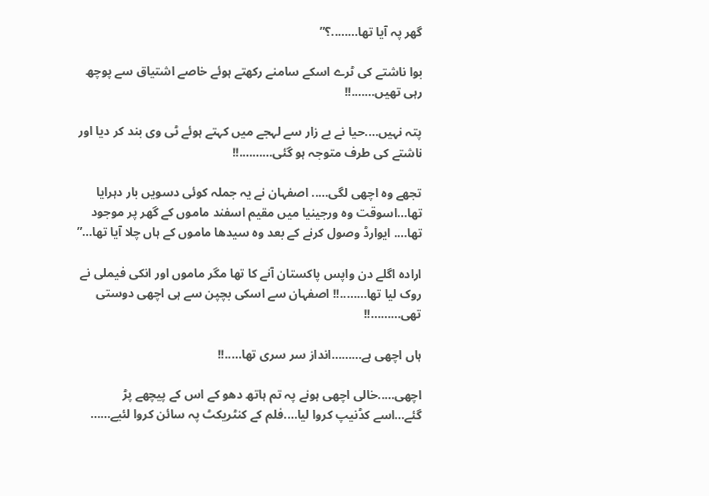گھر پہ آیا تھا……..؟”

بوا ناشتے کی ٹرے اسکے سامنے رکھتے ہوئے خاصے اشتیاق سے پوچھ رہی تھیں…….!!

پتہ نہیں….حیا نے بے زار سے لہجے میں کہتے ہوئے ٹی وی بند کر دیا اور ناشتے کی طرف متوجہ ہو گئی……….!!

تجھے وہ اچھی لگی….. اصفہان نے یہ جملہ کوئی دسویں بار دہرایا تھا…اسوقت وہ ورجینیا میں مقیم اسفند ماموں کے گھر پر موجود تھا…. ایوارڈ وصول کرنے کے بعد وہ سیدھا ماموں کے ہاں چلا آیا تھا…”

ارادہ اگلے دن واپس پاکستان آنے کا تھا مگر ماموں اور انکی فیملی نے روک لیا تھا……..!! اصفہان سے اسکی بچپن سے ہی اچھی دوستی تھی………!!

ہاں اچھی ہے………انداز سر سری تھا…..!!

اچھی…..خالی اچھی ہونے پہ تم ہاتھ دھو کے اس کے پیچھے پڑ گئے…اسے کڈنیپ کروا لیا….فلم کے کنٹریکٹ پہ سائن کروا لئیے……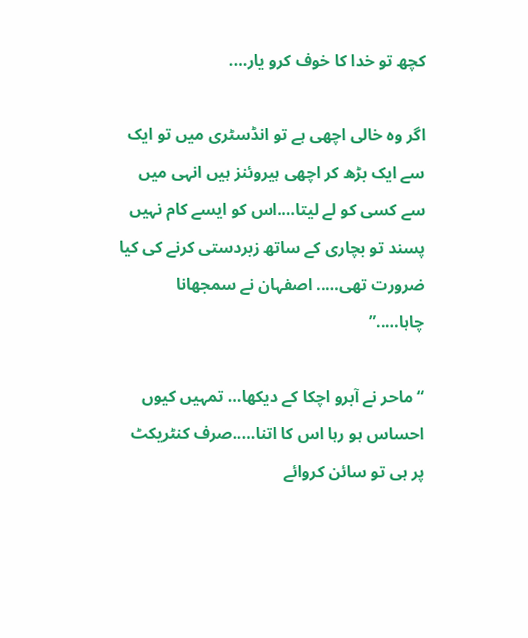کچھ تو خدا کا خوف کرو یار….

اگر وہ خالی اچھی ہے تو انڈسٹری میں تو ایک سے ایک بڑھ کر اچھی ہیروئنز ہیں انہی میں سے کسی کو لے لیتا….اس کو ایسے کام نہیں پسند تو بچاری کے ساتھ زبردستی کرنے کی کیا ضرورت تھی….. اصفہان نے سمجھانا چاہا…..”

“ماحر نے آبرو اچکا کے دیکھا… تمہیں کیوں احساس ہو رہا اس کا اتنا…..صرف کنٹریکٹ پر ہی تو سائن کروائے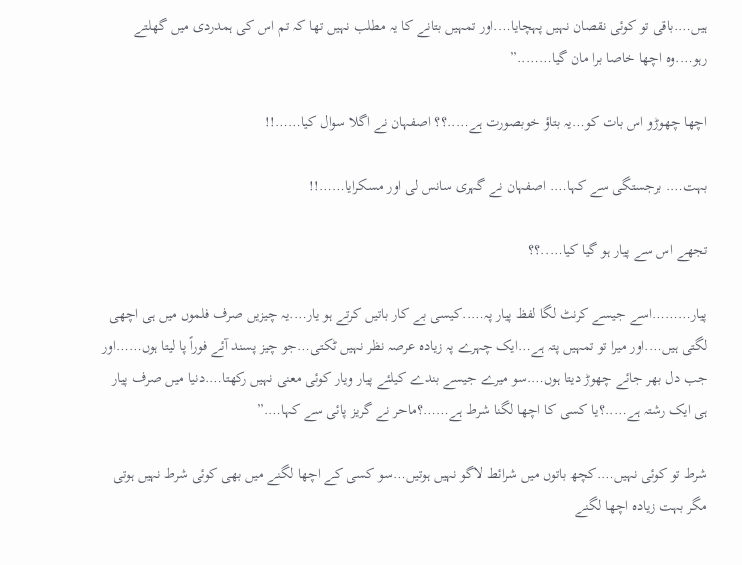ہیں….باقی تو کوئی نقصان نہیں پہچایا….اور تمہیں بتانے کا یہ مطلب نہیں تھا کہ تم اس کی ہمدردی میں گھلتے رہو….وہ اچھا خاصا برا مان گیا……..”

اچھا چھوڑو اس بات کو…یہ بتاؤ خوبصورت ہے…..؟؟ اصفہان نے اگلا سوال کیا……!!

بہت…. برجستگی سے کہا…. اصفہان نے گہری سانس لی اور مسکرایا……!!

تجھے اس سے پیار ہو گیا کیا…..؟؟

پیار………اسے جیسے کرنٹ لگا لفظ پیار پہ…..کیسی بے کار باتیں کرتے ہو یار….یہ چیزیں صرف فلموں میں ہی اچھی لگتی ہیں….اور میرا تو تمہیں پتہ ہے…ایک چہرے پہ زیادہ عرصہ نظر نہیں ٹکتی…جو چیز پسند آئے فوراً پا لیتا ہوں……اور جب دل بھر جائے چھوڑ دیتا ہوں….سو میرے جیسے بندے کیلئے پیار ویار کوئی معنی نہیں رکھتا….دنیا میں صرف پیار ہی ایک رشتہ ہے…..؟یا کسی کا اچھا لگنا شرط ہے……؟ماحر نے گریز پائی سے کہا….”

شرط تو کوئی نہیں….کچھ باتوں میں شرائط لاگو نہیں ہوتیں…سو کسی کے اچھا لگنے میں بھی کوئی شرط نہیں ہوتی مگر بہت زیادہ اچھا لگنے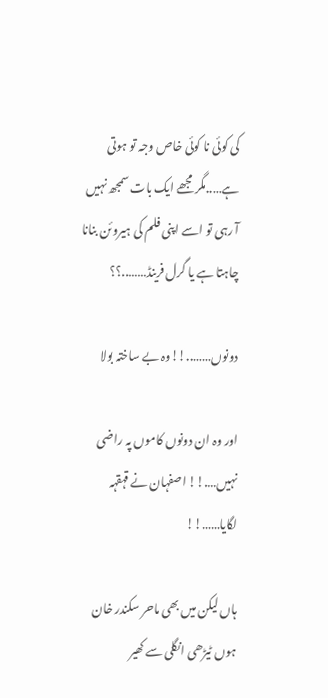کی کوئی نا کوئی خاص وجہ تو ہوتی ہے…..مگر مجھے ایک بات سمجھ نہیں آ رہی تو اسے اپنی فلم کی ہیروئن بنانا چاہتا ہے یا گرل فرینڈ……..؟؟

دونوں……..!!وہ بے ساختہ بولا

اور وہ ان دونوں کاموں پہ راضی نہیں….!! اصفہان نے قہقہہ لگایا……!!

ہاں لیکن میں بھی ماحر سکندر خان ہوں ٹیڑھی انگلی سے کھیر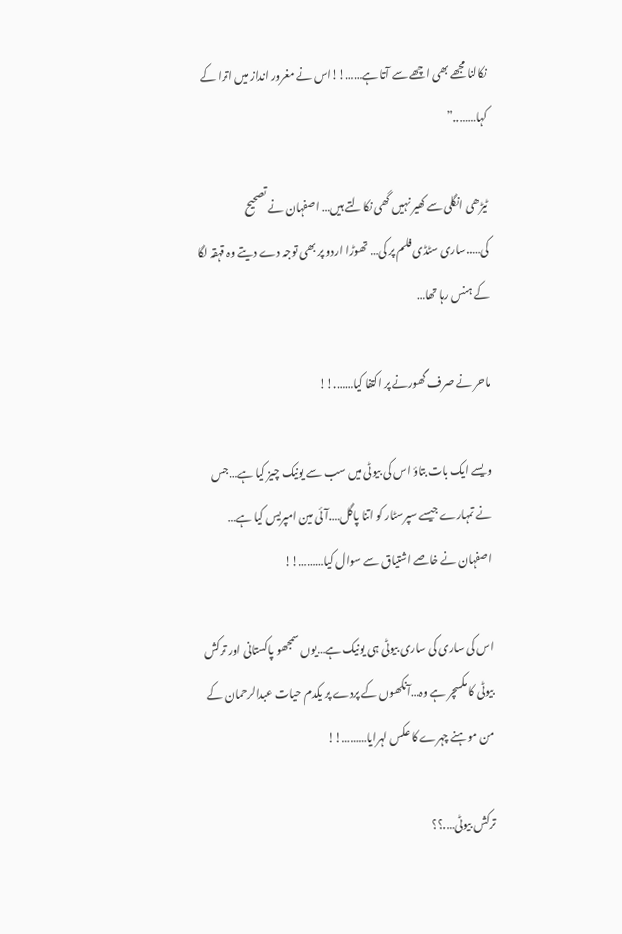نکالنا مجھے بھی اچھے سے آتا ہے……!!اس نے مغرور انداز میں اترا کے کہا……..”

ٹیڑھی انگلی سے کھیر نہیں گھی نکالتے ہیں… اصفہان نے تصحیح کی…..ساری سٹڈی فلم پر کی… تھوڑا اردو پر بھی توجہ دے دیتے وہ قہقہ لگا کے ہنس رہا تھا…

ماحر نے صرف گھورنے پر اکتفا کیا…….!!

ویسے ایک بات بتاؤ اس کی بیوٹی میں سب سے یونیک چیز کیا ہے…جس نے تمہارے جیسے سپرسٹار کو اتنا پاگل….آئی مین امپریس کیا ہے… اصفہان نے خاصے اشتیاق سے سوال کیا………!!

اس کی ساری کی ساری بیوٹی ہی یونیک ہے…یوں سمجھو پاکستانی اور ترکش بیوٹی کا مکسچر ہے وہ…آنکھوں کے پردے پر یکدم حیات عبدالرحمان کے من موہنے چہرے کا عکس لہرایا………!!

ترکش بیوٹی….؟؟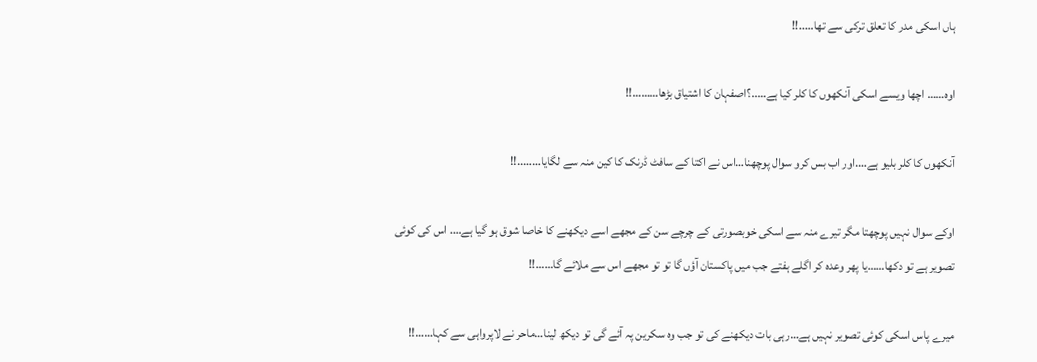ہاں اسکی مدر کا تعلق ترکی سے تھا…..!!

اوہ…… اچھا ویسے اسکی آنکھوں کا کلر کیا ہے…..؟اصفہان کا اشتیاق بڑھا………!!

آنکھوں کا کلر بلیو ہے….اور اب بس کرو سوال پوچھنا…اس نے اکتا کے سافٹ ڈرنک کا کین منہ سے لگایا……..!!

اوکے سوال نہیں پوچھتا مگر تیرے منہ سے اسکی خوبصورتی کے چرچے سن کے مجھے اسے دیکھنے کا خاصا شوق ہو گیا ہے…. اس کی کوئی تصویر ہے تو دکھا……یا پھر وعدہ کر اگلے ہفتے جب میں پاکستان آؤں گا تو تو مجھے اس سے ملائے گا……!!

میرے پاس اسکی کوئی تصویر نہیں ہے…رہی بات دیکھنے کی تو جب وہ سکرین پہ آئے گی تو دیکھ لینا…ماحر نے لاپرواہی سے کہا……!!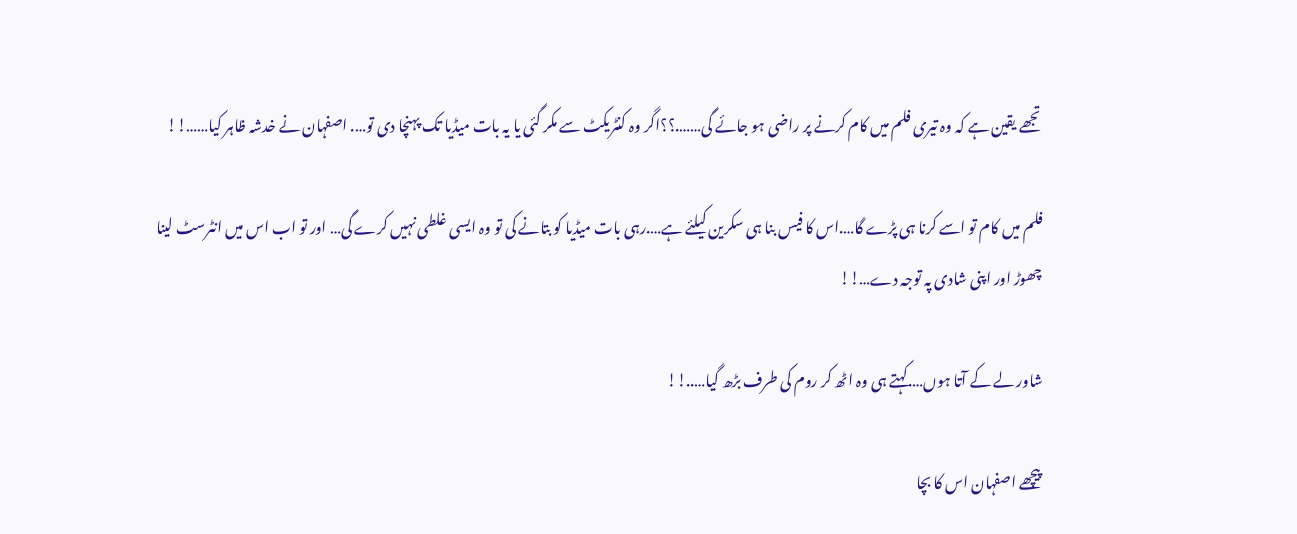تجھے یقین ہے کہ وہ تیری فلم میں کام کرنے پر راضی ہو جائے گی…….؟؟اگر وہ کنٹریکٹ سے مکر گئی یا یہ بات میڈیا تک پہنچا دی تو…. اصفہان نے خدشہ ظاہر کیا……!!

فلم میں کام تو اسے کرنا ہی پڑے گا….اس کا فیس بنا ہی سکرین کیلئے ہے….رہی بات میڈیا کو بتانے کی تو وہ ایسی غلطی نہیں کرے گی… اور تو اب اس میں انٹرسٹ لینا چھوڑ اور اپنی شادی پہ توجہ دے…!!

شاور لے کے آتا ہوں….کہتے ہی وہ اٹھ کر روم کی طرف بڑھ گیا…..!!

پیچھے اصفہان اس کا بچا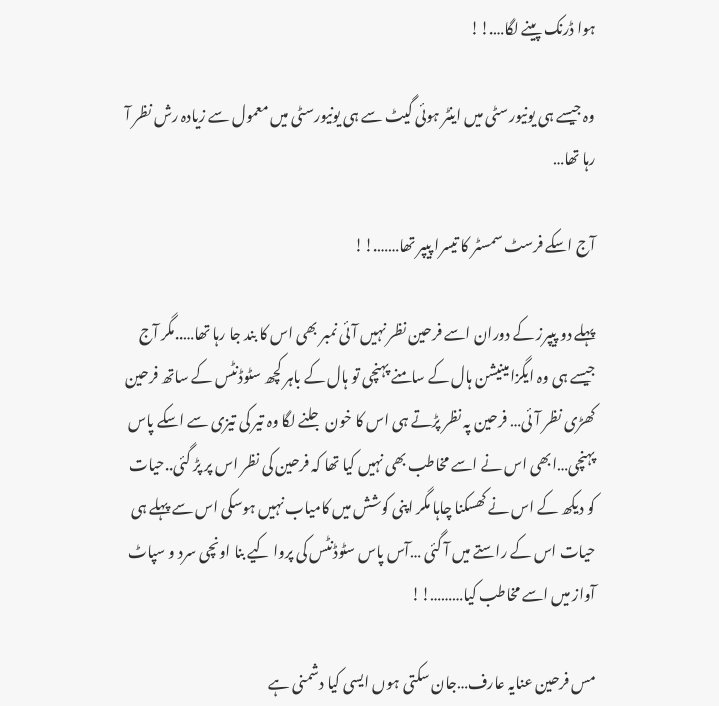ہوا ڈرنک پینے لگا….!!

وہ جیسے ہی یونیورسٹی میں اینٹر ہوئی گیٹ سے ہی یونیورسٹی میں معمول سے زیادہ رش نظر آ رہا تھا…

آج اسکے فرسٹ سمسٹر کا تیسرا پیپر تھا…….!!

پہلے دو پیپرز کے دوران اسے فرحین نظر نہیں آئی نمبر بھی اس کا بند جا رہا تھا…..مگر آج جیسے ہی وہ ایگزامینیشن ہال کے سامنے پہنچی تو ہال کے باہر کچھ سٹوڈنٹس کے ساتھ فرحین کھڑی نظر آئی… فرحین پہ نظر پڑتے ہی اس کا خون جلنے لگا وہ تیر کی تیزی سے اسکے پاس پہنچی…ابھی اس نے اسے مخاطب بھی نہیں کیا تھا کہ فرحین کی نظر اس پر پڑ گئی..حیات کو دیکھ کے اس نے کھسکنا چاہا مگر اپنی کوشش میں کامیاب نہیں ہوسکی اس سے پہلے ہی حیات اس کے راستے میں آ گئی …آس پاس سٹوڈنٹس کی پروا کیے بنا اونچی سرد و سپاٹ آواز میں اسے مخاطب کیا………!!

مس فرحین عنایہ عارف…جان سکتی ہوں ایسی کیا دشمنی ہے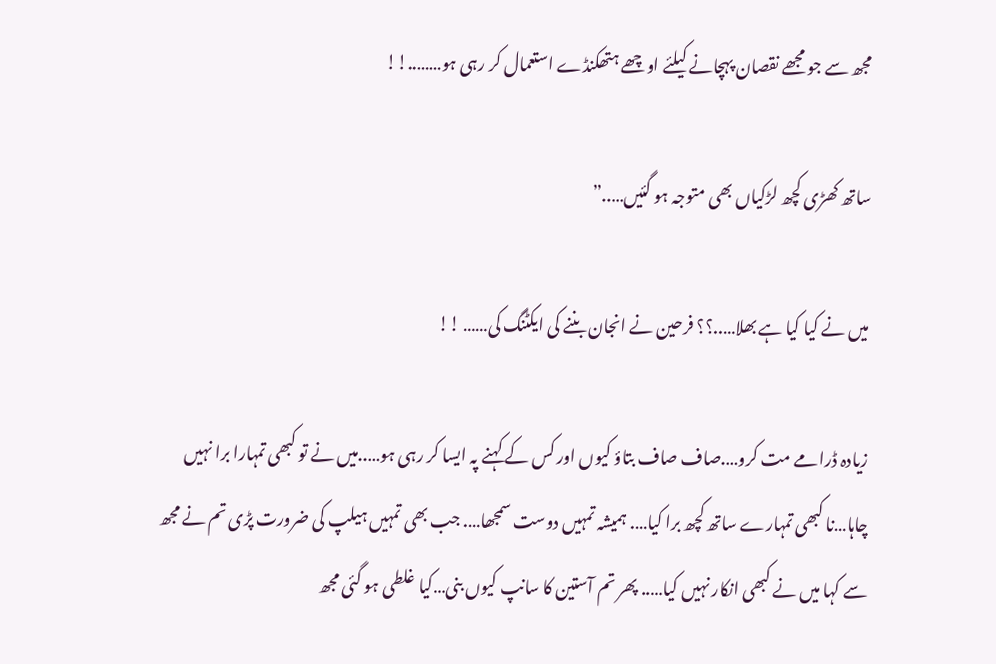مجھ سے جو مجھے نقصان پہچانے کیلئے اوچھے ہتھکنڈے استعمال کر رہی ہو……..!!

ساتھ کھڑی کچھ لڑکیاں بھی متوجہ ہو گئیں…..”

میں نے کیا کیا ہے بھلا…..؟؟ فرحین نے انجان بننے کی ایکٹنگ کی…… !!

زیادہ ڈرامے مت کرو….صاف صاف بتاؤ کیوں اور کس کے کہنے پہ ایسا کر رہی ہو…..میں نے تو کبھی تمہارا برا نہیں چاہا…نا کبھی تمہارے ساتھ کچھ برا کیا…. ہمیشہ تمہیں دوست سمجھا…. جب بھی تمہیں ہیلپ کی ضرورت پڑی تم نے مجھ سے کہا میں نے کبھی انکار نہیں کیا….. پھر تم آستین کا سانپ کیوں بنی…کیا غلطی ہو گئی مجھ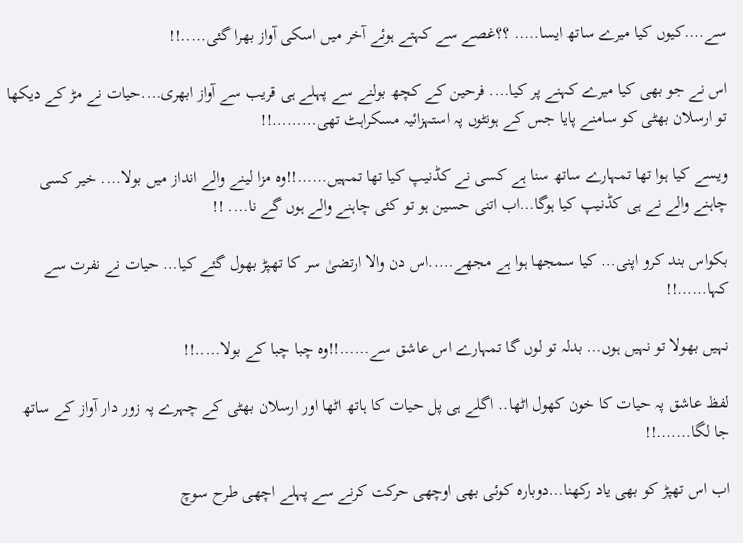سے….کیوں کیا میرے ساتھ ایسا….. ؟؟غصے سے کہتے ہوئے آخر میں اسکی آواز بھرا گئی…..!!

اس نے جو بھی کیا میرے کہنے پر کیا…. فرحین کے کچھ بولنے سے پہلے ہی قریب سے آواز ابھری….حیات نے مڑ کے دیکھا تو ارسلان بھٹی کو سامنے پایا جس کے ہونٹوں پہ استہزائیہ مسکراہٹ تھی………!!

ویسے کیا ہوا تھا تمہارے ساتھ سنا ہے کسی نے کڈنیپ کیا تھا تمہیں……!!وہ مزا لینے والے انداز میں بولا…. خیر کسی چاہنے والے نے ہی کڈنیپ کیا ہوگا…اب اتنی حسین ہو تو کئی چاہنے والے ہوں گے نا…. !!

بکواس بند کرو اپنی… کیا سمجھا ہوا ہے مجھے…..اس دن والا ارتضیٰ سر کا تھپڑ بھول گئے کیا… حیات نے نفرت سے کہا……!!

نہیں بھولا تو نہیں ہوں… بدلہ تو لوں گا تمہارے اس عاشق سے……!!وہ چبا چبا کے بولا…..!!

لفظ عاشق پہ حیات کا خون کھول اٹھا.. اگلے ہی پل حیات کا ہاتھ اٹھا اور ارسلان بھٹی کے چہرے پہ زور دار آواز کے ساتھ جا لگا…….!!

اب اس تھپڑ کو بھی یاد رکھنا…دوبارہ کوئی بھی اوچھی حرکت کرنے سے پہلے اچھی طرح سوچ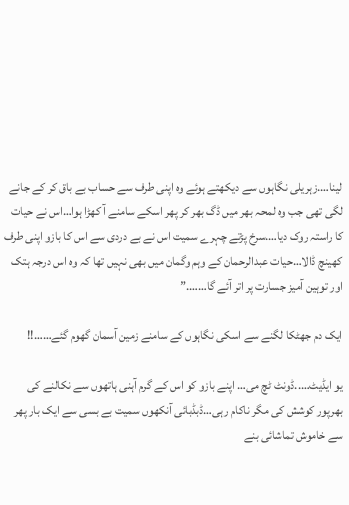لینا….زہریلی نگاہوں سے دیکھتے ہوئے وہ اپنی طرف سے حساب بے باق کر کے جانے لگی تھی جب وہ لمحہ بھر میں ڈگ بھر کر پھر اسکے سامنے آ کھڑا ہوا…اس نے حیات کا راستہ روک دیا….سرخ پڑتے چہرے سمیت اس نے بے دردی سے اس کا بازو اپنی طرف کھینچ ڈالا…حیات عبدالرحمان کے وہم وگمان میں بھی نہیں تھا کہ وہ اس درجہ ہتک اور توہین آمیز جسارت پر اتر آئے گا…….”

ایک دم جھٹکا لگنے سے اسکی نگاہوں کے سامنے زمین آسمان گھوم گئے……!!

یو ایڈیٹ…..ڈونٹ ٹچ می… اپنے بازو کو اس کے گرم آہنی ہاتھوں سے نکالنے کی بھرپور کوشش کی مگر ناکام رہی…ڈبڈبائی آنکھوں سمیت بے بسی سے ایک بار پھر سے خاموش تماشائی بنے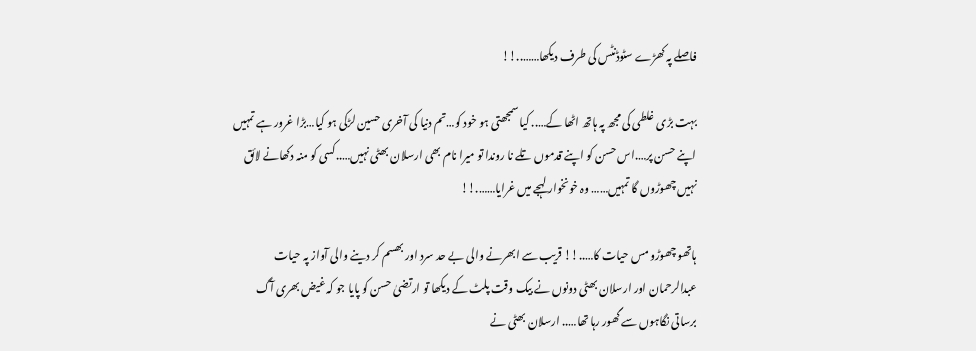فاصلے پہ کھڑے سٹوڈنٹس کی طرف دیکھا……..!!

بہت بڑی غلطی کی مجھ پہ ہاتھ اٹھا کے….. کیا سمجھتی ہو خود کو…تم دنیا کی آخری حسین لڑکی ہو کیا…بڑا غرور ہے تمہیں اپنے حسن پر….اس حسن کو اپنے قدموں تلے نا روندا تو میرا نام بھی ارسلان بھٹی نہیں…..کسی کو منہ دکھانے لائق نہیں چھوڑوں گا تمہیں…… وہ خونخوار لہجے میں غرایا…….!!

ہاتھو چھوڑو مس حیات کا…..!! قریب سے ابھرنے والی بے حد سرد اور بھسم کر دینے والی آواز پہ حیات عبدالرحمان اور ارسلان بھٹی دونوں نے بیک وقت پلٹ کے دیکھا تو ارتضیٰ حسن کو پایا جو کہ غیض بھری آگ برساتی نگاہوں سے گھور رہا تھا….. ارسلان بھٹی نے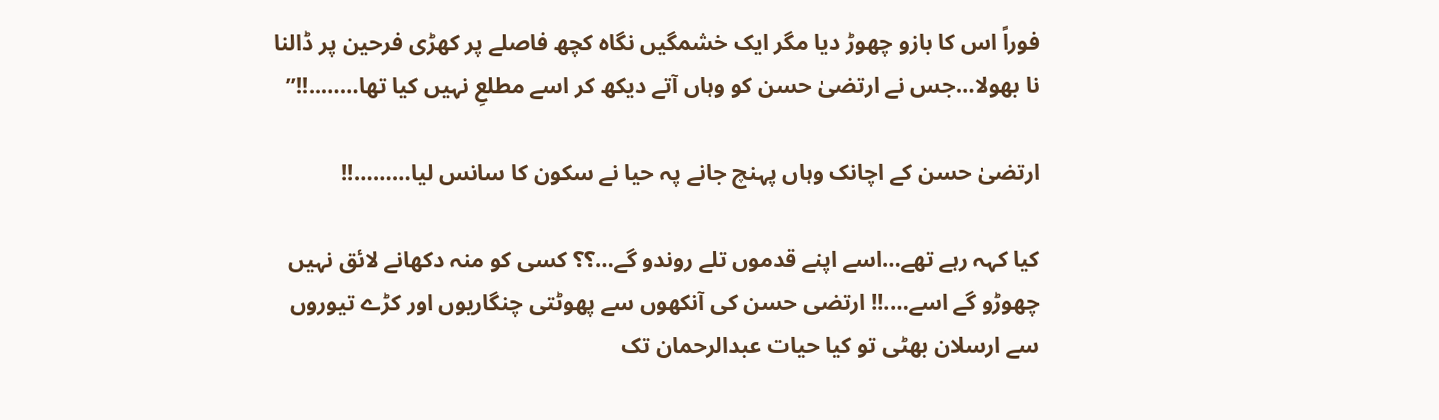فوراً اس کا بازو چھوڑ دیا مگر ایک خشمگیں نگاہ کچھ فاصلے پر کھڑی فرحین پر ڈالنا نا بھولا…جس نے ارتضیٰ حسن کو وہاں آتے دیکھ کر اسے مطلعِ نہیں کیا تھا……..!!”

ارتضیٰ حسن کے اچانک وہاں پہنچ جانے پہ حیا نے سکون کا سانس لیا………!!

کیا کہہ رہے تھے…اسے اپنے قدموں تلے روندو گے…؟؟ کسی کو منہ دکھانے لائق نہیں چھوڑو گے اسے….!! ارتضی حسن کی آنکھوں سے پھوٹتی چنگاریوں اور کڑے تیوروں سے ارسلان بھٹی تو کیا حیات عبدالرحمان تک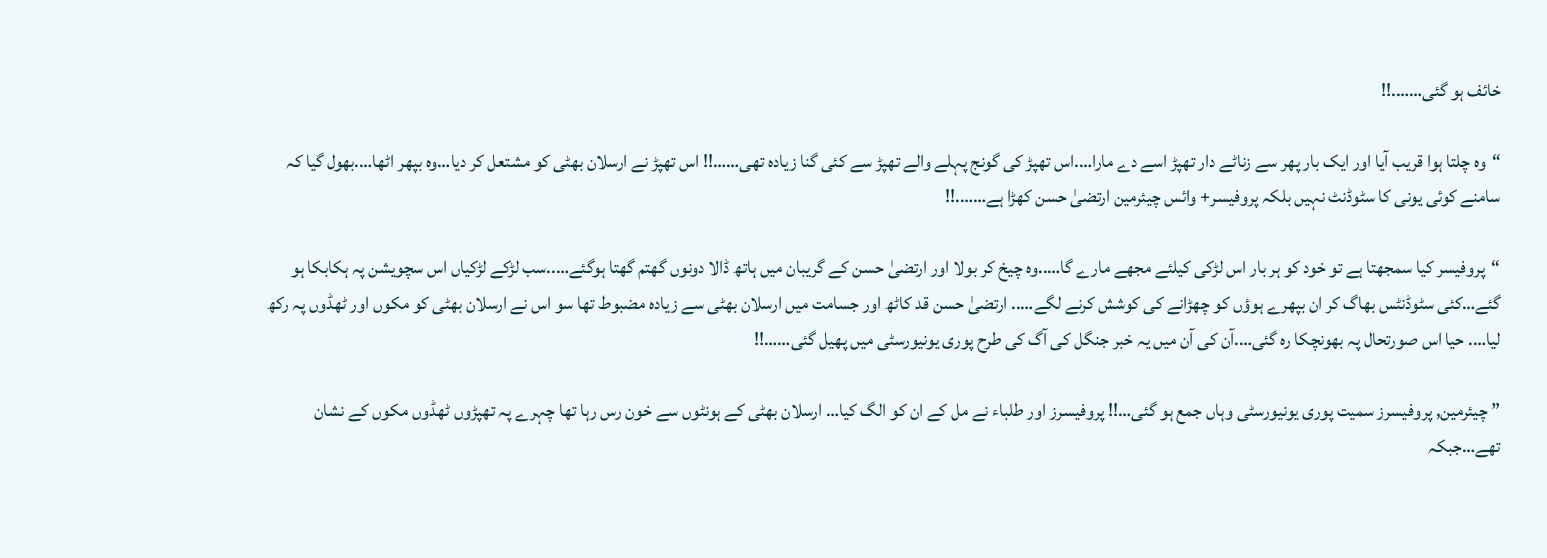خائف ہو گئی…….!!

“وہ چلتا ہوا قریب آیا اور ایک بار پھر سے زناٹے دار تھپڑ اسے دے مارا….اس تھپڑ کی گونج پہلے والے تھپڑ سے کئی گنا زیادہ تھی……!! اس تھپڑ نے ارسلان بھٹی کو مشتعل کر دیا…وہ بپھر اٹھا….بھول گیا کہ سامنے کوئی یونی کا سٹوڈنٹ نہیں بلکہ پروفیسر+ وائس چیئرمین ارتضیٰ حسن کھڑا ہے…….!!

“پروفیسر کیا سمجھتا ہے تو خود کو ہر بار اس لڑکی کیلئے مجھے مارے گا…..وہ چیخ کر بولا اور ارتضیٰ حسن کے گریبان میں ہاتھ ڈالا دونوں گھتم گھتا ہوگئے…..سب لڑکے لڑکیاں اس سچویشن پہ ہکابکا ہو گئے…کئی سٹوڈنٹس بھاگ کر ان بپھرے ہوؤں کو چھڑانے کی کوشش کرنے لگے….. ارتضیٰ حسن قد کاٹھ اور جسامت میں ارسلان بھٹی سے زیادہ مضبوط تھا سو اس نے ارسلان بھٹی کو مکوں اور ٹھڈوں پہ رکھ لیا…. حیا اس صورتحال پہ بھونچکا رہ گئی….آن کی آن میں یہ خبر جنگل کی آگ کی طرح پوری یونیورسٹی میں پھیل گئی……!!

” چیئرمین, پروفیسرز سمیت پوری یونیورسٹی وہاں جمع ہو گئی…!! پروفیسرز اور طلباء نے مل کے ان کو الگ کیا… ارسلان بھٹی کے ہونٹوں سے خون رس رہا تھا چہرے پہ تھپڑوں ٹھڈوں مکوں کے نشان تھے…جبکہ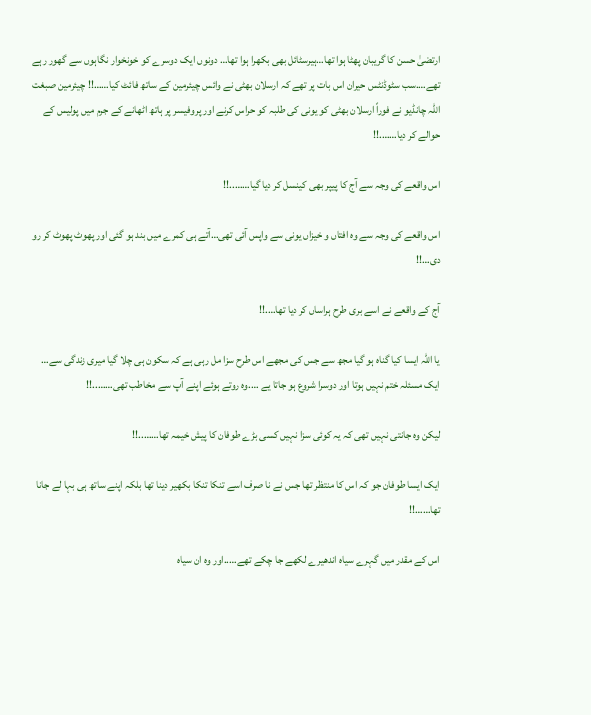ارتضیٰ حسن کا گریبان پھٹا ہوا تھا…ہیرسٹائل بھی بکھرا ہوا تھا… دونوں ایک دوسرے کو خونخوار نگاہوں سے گھور رہے تھے….سب سٹوڈنٹس حیران اس بات پر تھے کہ ارسلان بھٹی نے وائس چیئرمین کے ساتھ فائٹ کیا……!! چیئرمین صبغت اللّٰہ چانڈیو نے فوراً ارسلان بھٹی کو یونی کی طلبہ کو حراس کرنے اور پروفیسر پر ہاتھ اٹھانے کے جرم میں پولیس کے حوالے کر دیا…….!!

اس واقعے کی وجہ سے آج کا پیپر بھی کینسل کر دیا گیا……..!!

اس واقعے کی وجہ سے وہ افتاں و خیزاں یونی سے واپس آئی تھی…آتے ہی کمرے میں بند ہو گئی اور پھوٹ پھوٹ کر رو دی…!!

آج کے واقعے نے اسے بری طرح ہراساں کر دیا تھا….!!

یا اللّٰہ ایسا کیا گناہ ہو گیا مجھ سے جس کی مجھے اس طرح سزا مل رہی ہے کہ سکون ہی چلا گیا میری زندگی سے… ایک مسئلہ ختم نہیں ہوتا اور دوسرا شروع ہو جاتا یے ….وہ روتے ہوئے اپنے آپ سے مخاطب تھی……..!!

لیکن وہ جانتی نہیں تھی کہ یہ کوئی سزا نہیں کسی بڑے طوفان کا پیش خیمہ تھا……..!!

ایک ایسا طوفان جو کہ اس کا منتظر تھا جس نے نا صرف اسے تنکا تنکا بکھیر دینا تھا بلکہ اپنے ساتھ ہی بہا لے جانا تھا……!!

اس کے مقدر میں گہرے سیاہ اندھیرے لکھے جا چکے تھے…..اور وہ ان سیاہ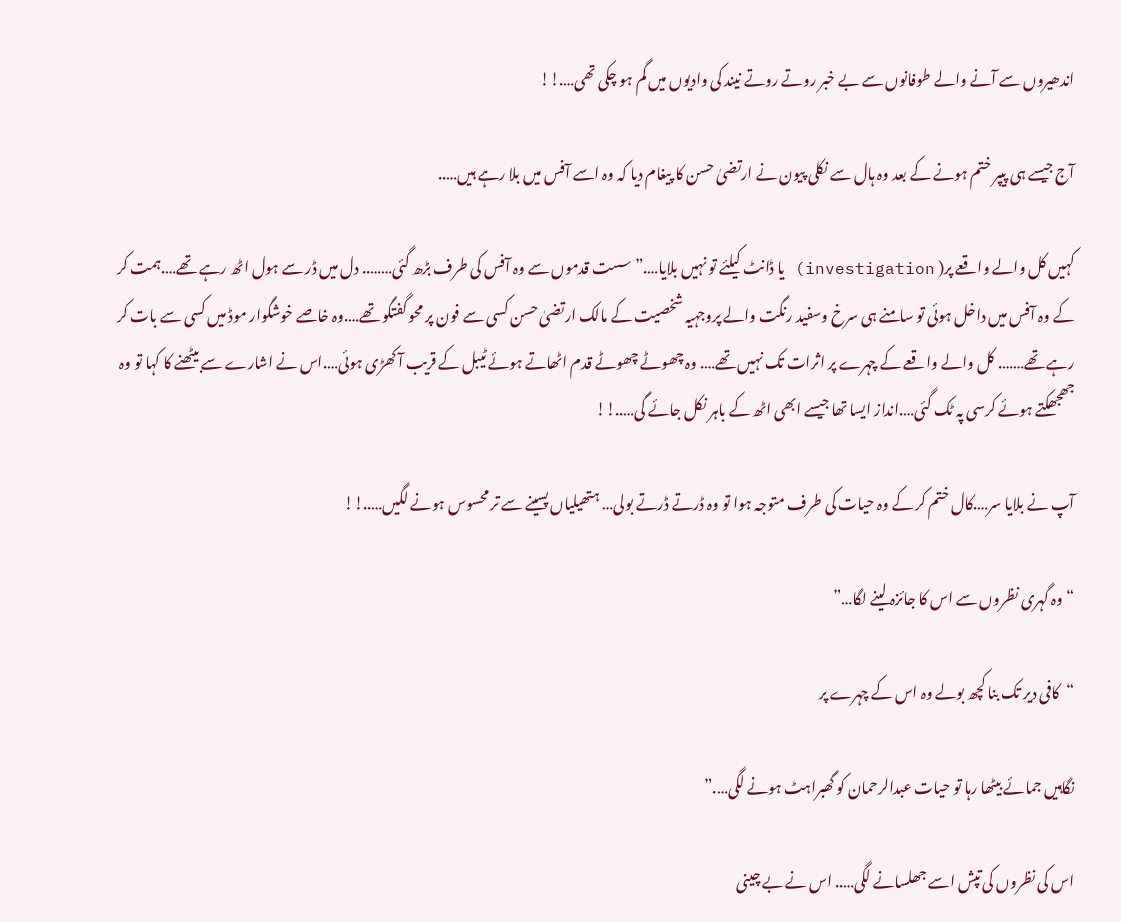اندھیروں سے آنے والے طوفانوں سے بے خبر روتے روتے نیند کی وادیوں میں گم ہو چکی تھی….!!

آج جیسے ہی پیپر ختم ہونے کے بعد وہ ہال سے نکلی پیون نے ارتضیٰ حسن کا پیغام دیا کہ وہ اسے آفس میں بلا رہے ہیں…..

کہیں کل والے واقعے پر( investigation) یا ڈانٹ کیلئے تو نہیں بلایا….”سست قدموں سے وہ آفس کی طرف بڑھ گئی…….. دل میں ڈر سے ہول اٹھ رہے تھے….ہمت کر کے وہ آفس میں داخل ہوئی تو سامنے ہی سرخ وسفید رنگت والے پروجہیہ شخصیت کے مالک ارتضیٰ حسن کسی سے فون پر محو گفتگو تھے….وہ خاصے خوشگوار موڈ میں کسی سے بات کر رہے تھے……. کل والے واقعے کے چہرے پر اثرات تک نہیں تھے…. وہ چھوٹے چھوٹے قدم اٹھاتے ہوئے ٹیبل کے قریب آ کھڑی ہوئی….اس نے اشارے سے بیٹھنے کا کہا تو وہ جھجھکتے ہوئے کرسی پہ ٹک گئی….انداز ایسا تھا جیسے ابھی اٹھ کے باہر نکل جائے گی…..!!

آپ نے بلایا سر….کال ختم کر کے وہ حیات کی طرف متوجہ ہوا تو وہ ڈرتے ڈرتے بولی… ہتھیلیاں پسینے سے تر محسوس ہونے لگیں…..!!

“وہ گہری نظروں سے اس کا جائزہ لینے لگا…”

“کافی دیر تک بنا کچھ بولے وہ اس کے چہرے پر

نگاہیں جمائے بیٹھا رہا تو حیات عبدالرحمان کو گھبراہٹ ہونے لگی….”

اس کی نظروں کی تپش اسے جھلسانے لگی….. اس نے بے چینی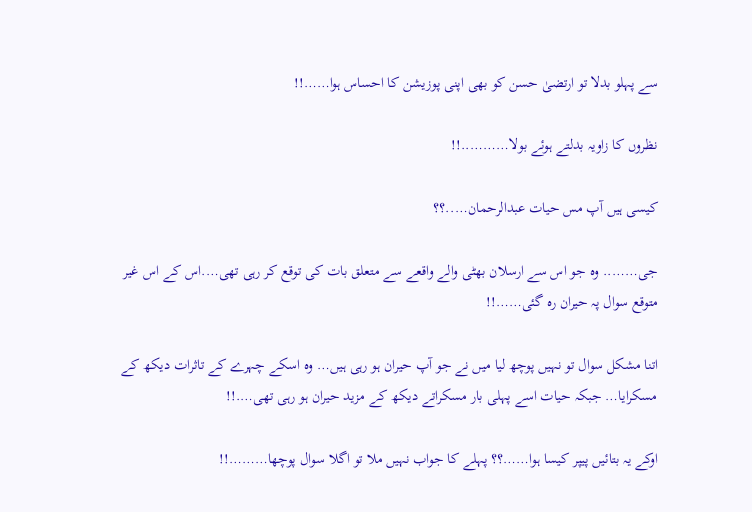سے پہلو بدلا تو ارتضیٰ حسن کو بھی اپنی پوزیشن کا احساس ہوا……!!

نظروں کا زاویہ بدلتے ہوئے بولا………..!!

کیسی ہیں آپ مس حیات عبدالرحمان…..؟؟

جی…….. وہ جو اس سے ارسلان بھٹی والے واقعے سے متعلق بات کی توقع کر رہی تھی….اس کے اس غیر متوقع سوال پہ حیران رہ گئی……!!

اتنا مشکل سوال تو نہیں پوچھ لیا میں نے جو آپ حیران ہو رہی ہیں… وہ اسکے چہرے کے تاثرات دیکھ کے مسکرایا… جبکہ حیات اسے پہلی بار مسکراتے دیکھ کے مزید حیران ہو رہی تھی….!!

اوکے یہ بتائیں پیپر کیسا ہوا……؟؟ پہلے کا جواب نہیں ملا تو اگلا سوال پوچھا………!!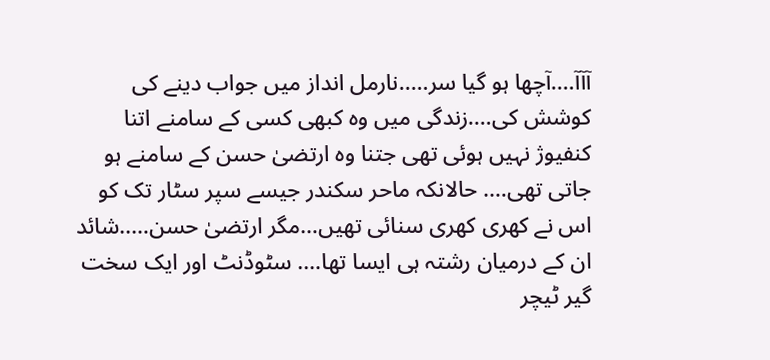آآآ….آچھا ہو گیا سر…..نارمل انداز میں جواب دینے کی کوشش کی….زندگی میں وہ کبھی کسی کے سامنے اتنا کنفیوژ نہیں ہوئی تھی جتنا وہ ارتضیٰ حسن کے سامنے ہو جاتی تھی…. حالانکہ ماحر سکندر جیسے سپر سٹار تک کو اس نے کھری کھری سنائی تھیں…مگر ارتضیٰ حسن…..شائد ان کے درمیان رشتہ ہی ایسا تھا…. سٹوڈنٹ اور ایک سخت گیر ٹیچر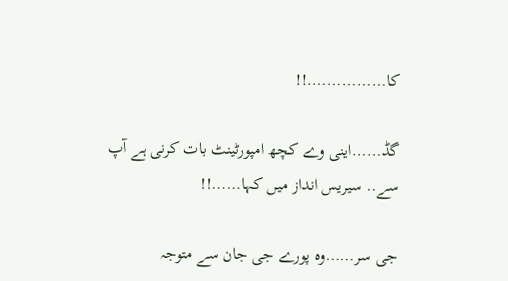کا…………….!!

گڈ……اینی وے کچھ امپورٹینٹ بات کرنی ہے آپ سے.. سیریس انداز میں کہا……!!

جی سر……وہ پورے جی جان سے متوجہ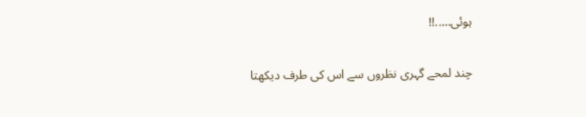ہوئی…..!!

چند لمحے گہری نظروں سے اس کی طرف دیکھتا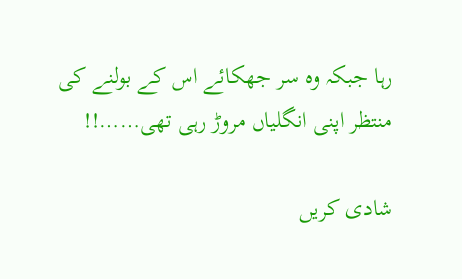رہا جبکہ وہ سر جھکائے اس کے بولنے کی منتظر اپنی انگلیاں مروڑ رہی تھی……!!

شادی کریں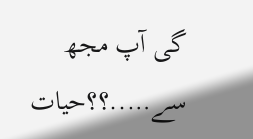گی آپ مجھ سے…..؟؟حیات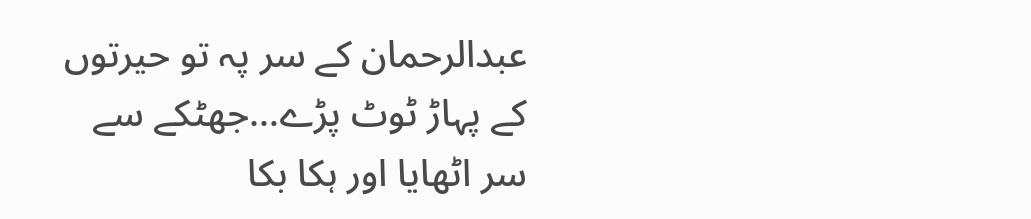عبدالرحمان کے سر پہ تو حیرتوں کے پہاڑ ٹوٹ پڑے…جھٹکے سے سر اٹھایا اور ہکا بکا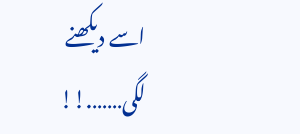اسے دیکھنے لگی…….!!